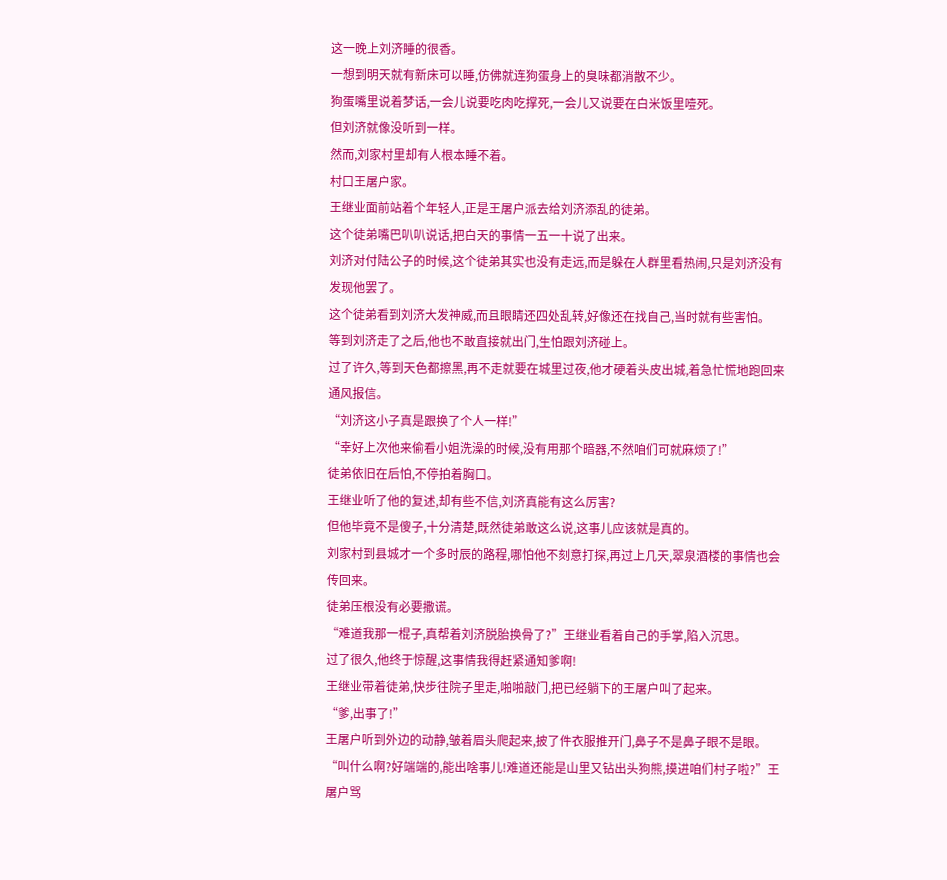这一晚上刘济睡的很香。
一想到明天就有新床可以睡,仿佛就连狗蛋身上的臭味都消散不少。
狗蛋嘴里说着梦话,一会儿说要吃肉吃撑死,一会儿又说要在白米饭里噎死。
但刘济就像没听到一样。
然而,刘家村里却有人根本睡不着。
村口王屠户家。
王继业面前站着个年轻人,正是王屠户派去给刘济添乱的徒弟。
这个徒弟嘴巴叭叭说话,把白天的事情一五一十说了出来。
刘济对付陆公子的时候,这个徒弟其实也没有走远,而是躲在人群里看热闹,只是刘济没有发现他罢了。
这个徒弟看到刘济大发神威,而且眼睛还四处乱转,好像还在找自己,当时就有些害怕。
等到刘济走了之后,他也不敢直接就出门,生怕跟刘济碰上。
过了许久,等到天色都擦黑,再不走就要在城里过夜,他才硬着头皮出城,着急忙慌地跑回来通风报信。
“刘济这小子真是跟换了个人一样!”
“幸好上次他来偷看小姐洗澡的时候,没有用那个暗器,不然咱们可就麻烦了!”
徒弟依旧在后怕,不停拍着胸口。
王继业听了他的复述,却有些不信,刘济真能有这么厉害?
但他毕竟不是傻子,十分清楚,既然徒弟敢这么说,这事儿应该就是真的。
刘家村到县城才一个多时辰的路程,哪怕他不刻意打探,再过上几天,翠泉酒楼的事情也会传回来。
徒弟压根没有必要撒谎。
“难道我那一棍子,真帮着刘济脱胎换骨了?”王继业看着自己的手掌,陷入沉思。
过了很久,他终于惊醒,这事情我得赶紧通知爹啊!
王继业带着徒弟,快步往院子里走,啪啪敲门,把已经躺下的王屠户叫了起来。
“爹,出事了!”
王屠户听到外边的动静,皱着眉头爬起来,披了件衣服推开门,鼻子不是鼻子眼不是眼。
“叫什么啊?好端端的,能出啥事儿!难道还能是山里又钻出头狗熊,摸进咱们村子啦?”王屠户骂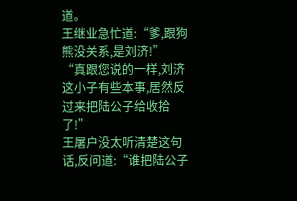道。
王继业急忙道:“爹,跟狗熊没关系,是刘济!”
“真跟您说的一样,刘济这小子有些本事,居然反过来把陆公子给收拾了!”
王屠户没太听清楚这句话,反问道:“谁把陆公子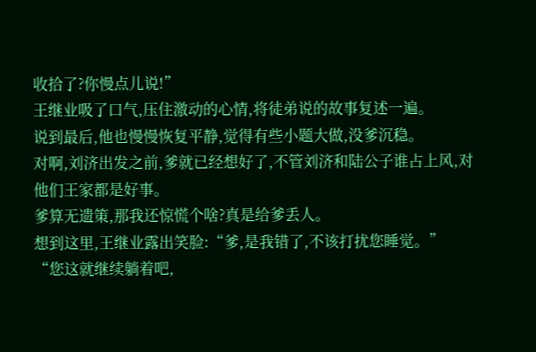收拾了?你慢点儿说!”
王继业吸了口气,压住激动的心情,将徒弟说的故事复述一遍。
说到最后,他也慢慢恢复平静,觉得有些小题大做,没爹沉稳。
对啊,刘济出发之前,爹就已经想好了,不管刘济和陆公子谁占上风,对他们王家都是好事。
爹算无遗策,那我还惊慌个啥?真是给爹丢人。
想到这里,王继业露出笑脸:“爹,是我错了,不该打扰您睡觉。”
“您这就继续躺着吧,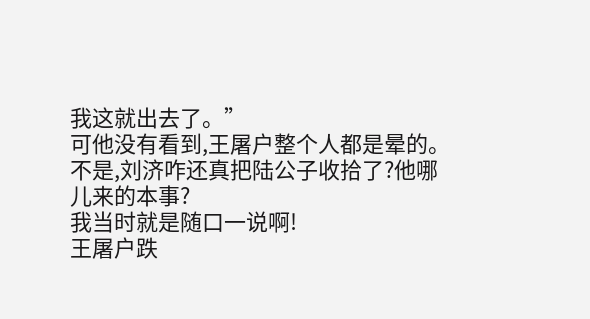我这就出去了。”
可他没有看到,王屠户整个人都是晕的。
不是,刘济咋还真把陆公子收拾了?他哪儿来的本事?
我当时就是随口一说啊!
王屠户跌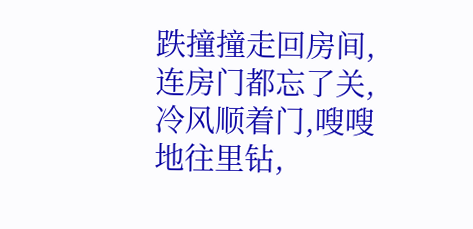跌撞撞走回房间,连房门都忘了关,冷风顺着门,嗖嗖地往里钻,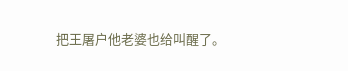把王屠户他老婆也给叫醒了。